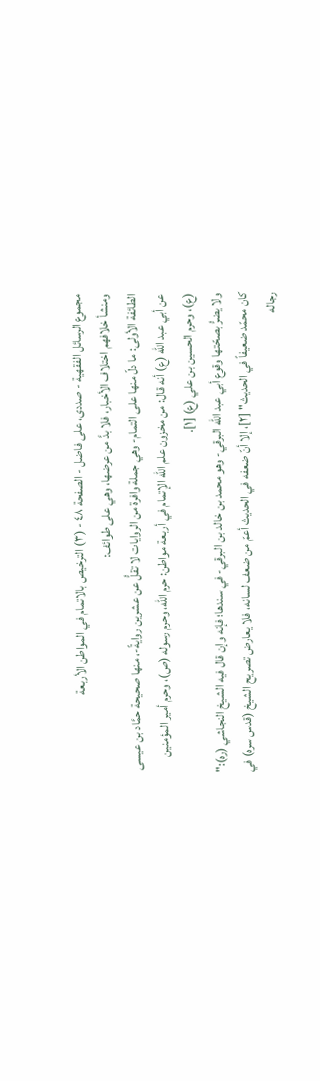مجموع الرسائل الفقهية - صددى، على فاضل - الصفحة ٤٨ - (٣) الترخيص بالاتمام في المواطن الأربعة
ومنشأ خلافهم اختلاف الأخبار، فلا بدَّ من عرضها، وهي على طوائف:
الطائفة الأولى: ما دلّ منها على التمام- وهي جملة وافرة من الروايات لا تقلُّ عن عشرين روايةً-، منها صحيحة حمَّاد بن عيسى عن أبي عبد الله (ع) أنه قال: من مخزون علم الله الإتمام في أربعة مواطن: حرم الله، وحرم رسوله (ص)، وحرم أمير المؤمنين (ع)، وحرم الحسين بن علي (ع) [١].
ولا يضرُّ بصحّتها وقوع أبي عبد الله البرقي- وهو محمد بن خالد بن البرقي- في سندها؛ فإنه وإن قال فيه الشيخ النجاشي (ره):" كان محمّد ضعيفاً في الحديث" [٢]، إلا أنّ ضعفه في الحديث أعمّ من ضعف لسانه، فلا يعارض تصريح الشيخ (قدس سره) في رجاله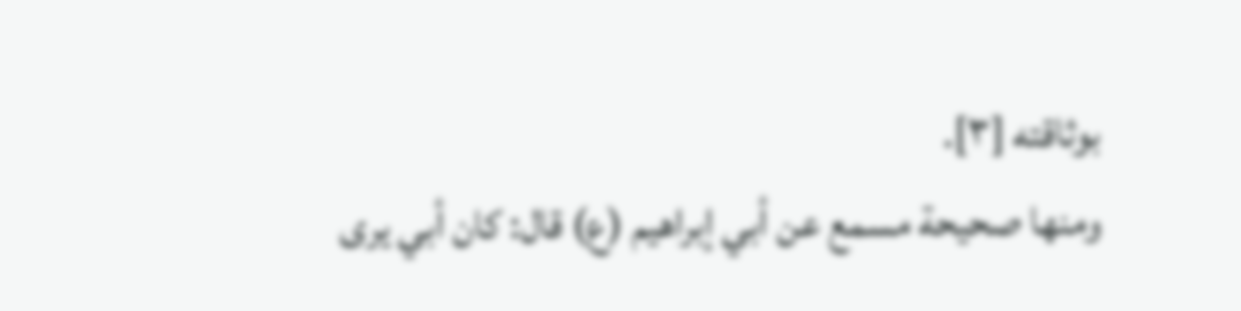بوثاقته [٣].
ومنها صحيحة مسمع عن أبي إبراهيم (ع) قال: كان أبي يرى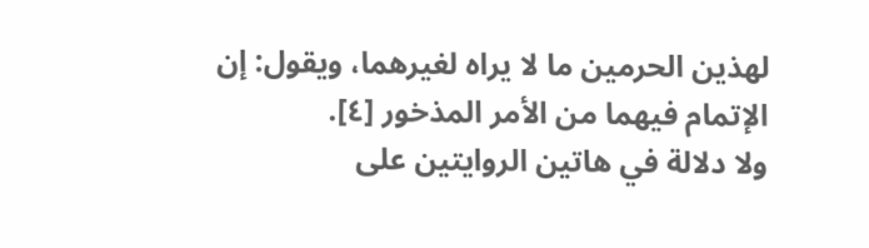لهذين الحرمين ما لا يراه لغيرهما، ويقول: إن الإتمام فيهما من الأمر المذخور [٤].
ولا دلالة في هاتين الروايتين على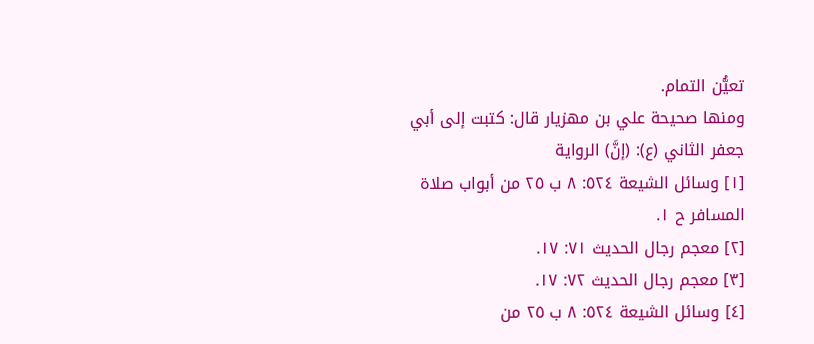تعيُّن التمام.
ومنها صحيحة علي بن مهزيار قال: كتبت إلى أبي جعفر الثاني (ع): (إنَّ) الرواية
[١] وسائل الشيعة ٥٢٤: ٨ ب ٢٥ من أبواب صلاة المسافر ح ١.
[٢] معجم رجال الحديث ٧١: ١٧.
[٣] معجم رجال الحديث ٧٢: ١٧.
[٤] وسائل الشيعة ٥٢٤: ٨ ب ٢٥ من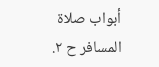أبواب صلاة المسافر ح ٢.